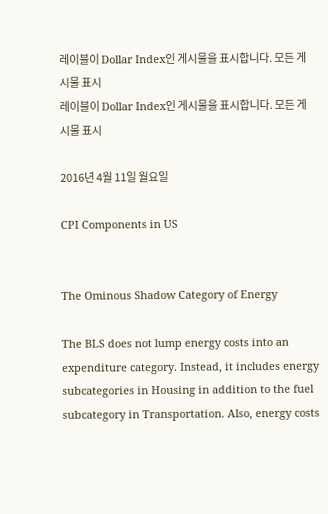레이블이 Dollar Index인 게시물을 표시합니다. 모든 게시물 표시
레이블이 Dollar Index인 게시물을 표시합니다. 모든 게시물 표시

2016년 4월 11일 월요일

CPI Components in US


The Ominous Shadow Category of Energy

The BLS does not lump energy costs into an expenditure category. Instead, it includes energy subcategories in Housing in addition to the fuel subcategory in Transportation. Also, energy costs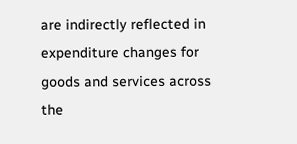are indirectly reflected in expenditure changes for goods and services across the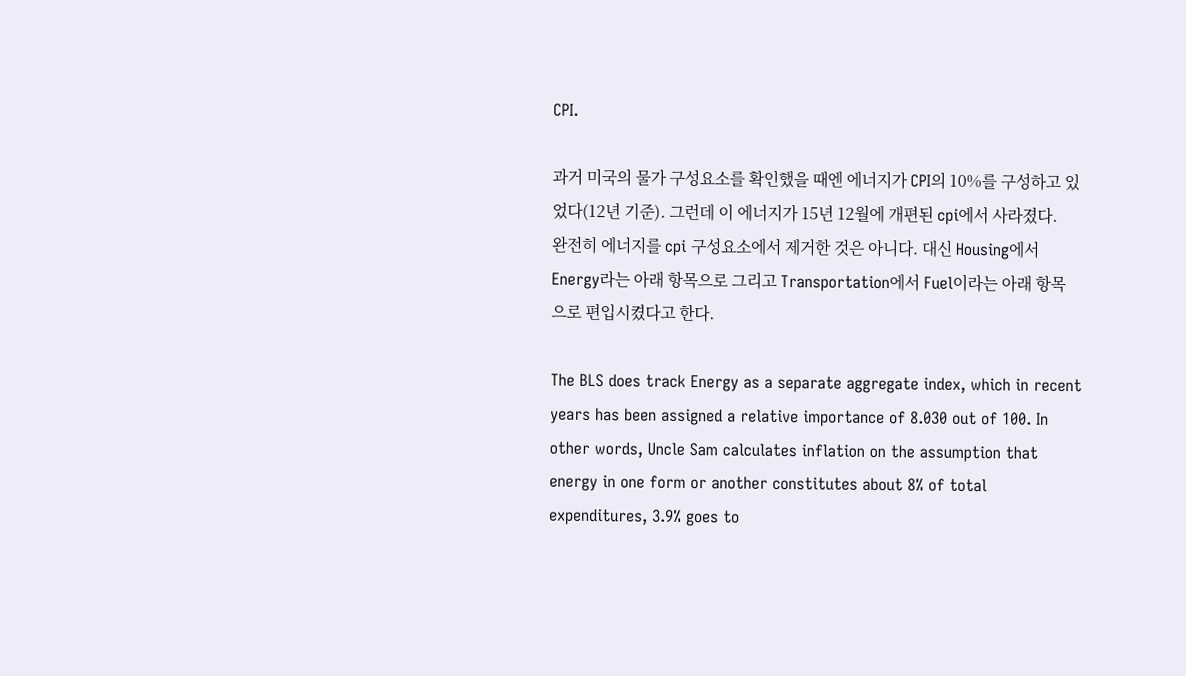CPI.

과거 미국의 물가 구성요소를 확인했을 때엔 에너지가 CPI의 10%를 구성하고 있었다(12년 기준). 그런데 이 에너지가 15년 12월에 개편된 cpi에서 사라졌다. 완전히 에너지를 cpi 구성요소에서 제거한 것은 아니다. 대신 Housing에서 Energy라는 아래 항목으로 그리고 Transportation에서 Fuel이라는 아래 항목으로 편입시켰다고 한다.

The BLS does track Energy as a separate aggregate index, which in recent years has been assigned a relative importance of 8.030 out of 100. In other words, Uncle Sam calculates inflation on the assumption that energy in one form or another constitutes about 8% of total expenditures, 3.9% goes to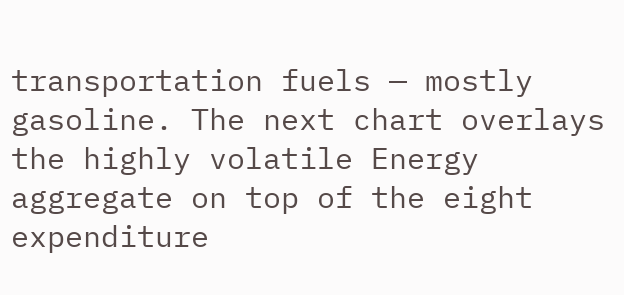transportation fuels — mostly gasoline. The next chart overlays the highly volatile Energy aggregate on top of the eight expenditure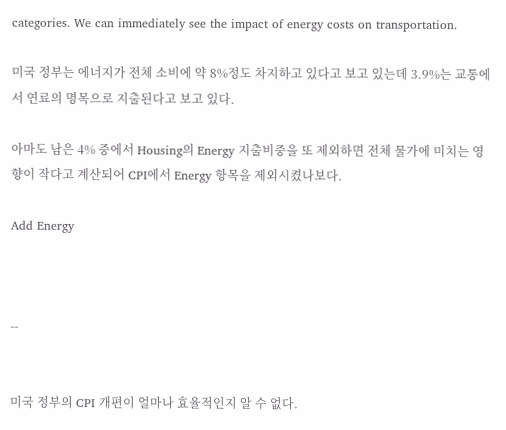categories. We can immediately see the impact of energy costs on transportation.

미국 정부는 에너지가 전체 소비에 약 8%정도 차지하고 있다고 보고 있는데 3.9%는 교통에서 연료의 명목으로 지출된다고 보고 있다.

아마도 남은 4% 중에서 Housing의 Energy 지출비중을 또 제외하면 전체 물가에 미치는 영향이 작다고 계산되어 CPI에서 Energy 항목을 제외시켰나보다.

Add Energy



--


미국 정부의 CPI 개편이 얼마나 효율적인지 알 수 없다.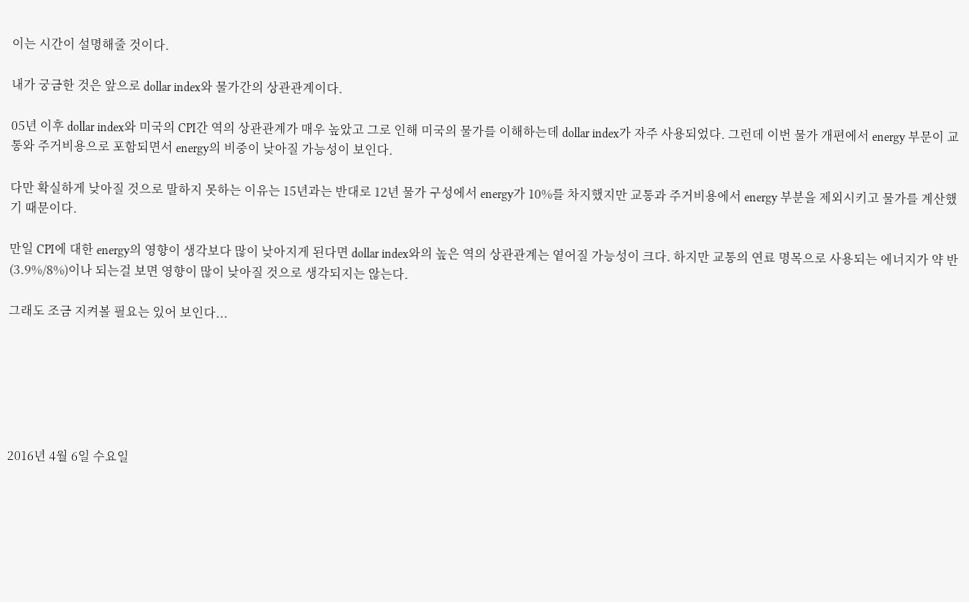이는 시간이 설명해줄 것이다.

내가 궁금한 것은 앞으로 dollar index와 물가간의 상관관계이다.

05년 이후 dollar index와 미국의 CPI간 역의 상관관계가 매우 높았고 그로 인해 미국의 물가를 이해하는데 dollar index가 자주 사용되었다. 그런데 이번 물가 개편에서 energy 부문이 교통와 주거비용으로 포함되면서 energy의 비중이 낮아질 가능성이 보인다.

다만 확실하게 낮아질 것으로 말하지 못하는 이유는 15년과는 반대로 12년 물가 구성에서 energy가 10%를 차지했지만 교통과 주거비용에서 energy 부분을 제외시키고 물가를 계산했기 때문이다.

만일 CPI에 대한 energy의 영향이 생각보다 많이 낮아지게 된다면 dollar index와의 높은 역의 상관관계는 옅어질 가능성이 크다. 하지만 교통의 연료 명목으로 사용되는 에너지가 약 반(3.9%/8%)이나 되는걸 보면 영향이 많이 낮아질 것으로 생각되지는 않는다.

그래도 조금 지켜볼 필요는 있어 보인다...






2016년 4월 6일 수요일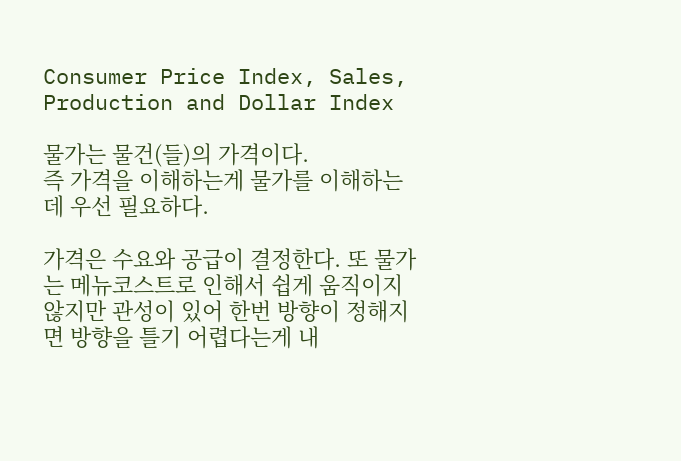Consumer Price Index, Sales, Production and Dollar Index

물가는 물건(들)의 가격이다.
즉 가격을 이해하는게 물가를 이해하는데 우선 필요하다.

가격은 수요와 공급이 결정한다. 또 물가는 메뉴코스트로 인해서 쉽게 움직이지 않지만 관성이 있어 한번 방향이 정해지면 방향을 틀기 어렵다는게 내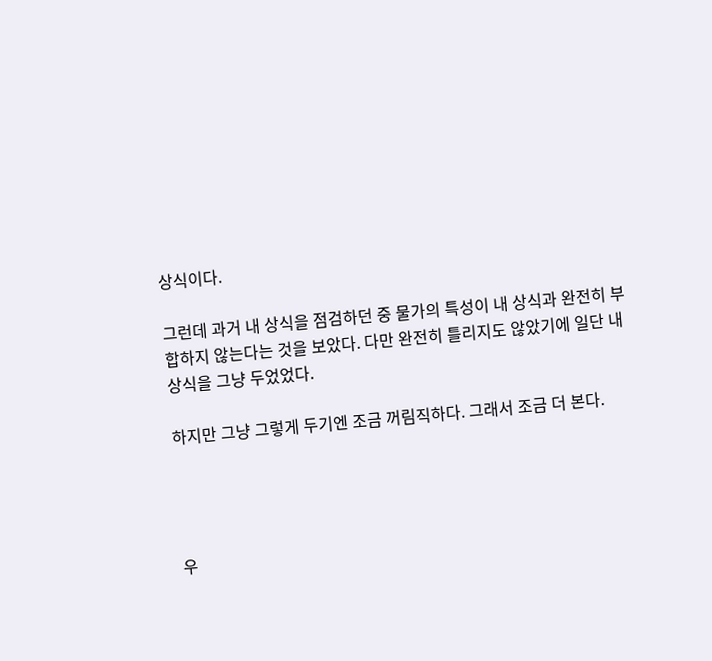상식이다.

그런데 과거 내 상식을 점검하던 중 물가의 특성이 내 상식과 완전히 부합하지 않는다는 것을 보았다. 다만 완전히 틀리지도 않았기에 일단 내 상식을 그냥 두었었다.

하지만 그냥 그렇게 두기엔 조금 꺼림직하다. 그래서 조금 더 본다.




우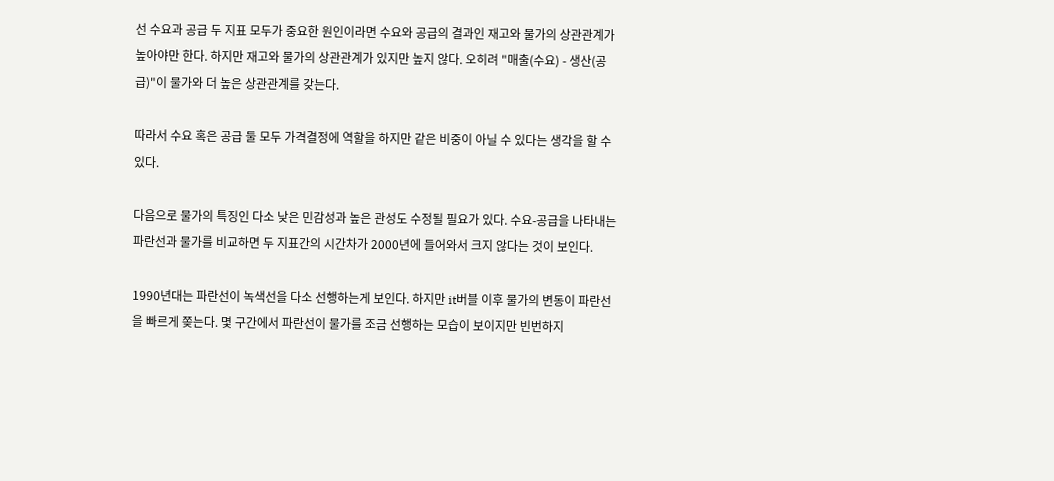선 수요과 공급 두 지표 모두가 중요한 원인이라면 수요와 공급의 결과인 재고와 물가의 상관관계가 높아야만 한다. 하지만 재고와 물가의 상관관계가 있지만 높지 않다. 오히려 "매출(수요) - 생산(공급)"이 물가와 더 높은 상관관계를 갖는다.

따라서 수요 혹은 공급 둘 모두 가격결정에 역할을 하지만 같은 비중이 아닐 수 있다는 생각을 할 수 있다.

다음으로 물가의 특징인 다소 낮은 민감성과 높은 관성도 수정될 필요가 있다. 수요-공급을 나타내는 파란선과 물가를 비교하면 두 지표간의 시간차가 2000년에 들어와서 크지 않다는 것이 보인다.

1990년대는 파란선이 녹색선을 다소 선행하는게 보인다. 하지만 it버블 이후 물가의 변동이 파란선을 빠르게 쫒는다. 몇 구간에서 파란선이 물가를 조금 선행하는 모습이 보이지만 빈번하지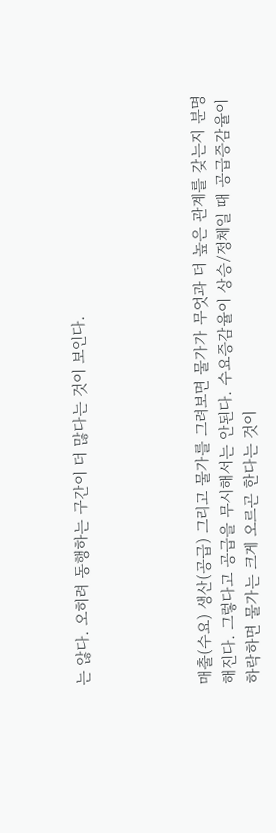는 않다. 오히려 동행하는 구간이 더 많다는 것이 보인다.




매출(수요) 생산(공급) 그리고 물가를 그려보면 물가가 무엇과 더 높은 관계를 갖는지 분명해진다. 그렇다고 공급을 무시해서는 안된다. 수요증감율이 상승/정체일 때 공급증감율이 하락하면 물가는 크게 오르곤 한다는 것이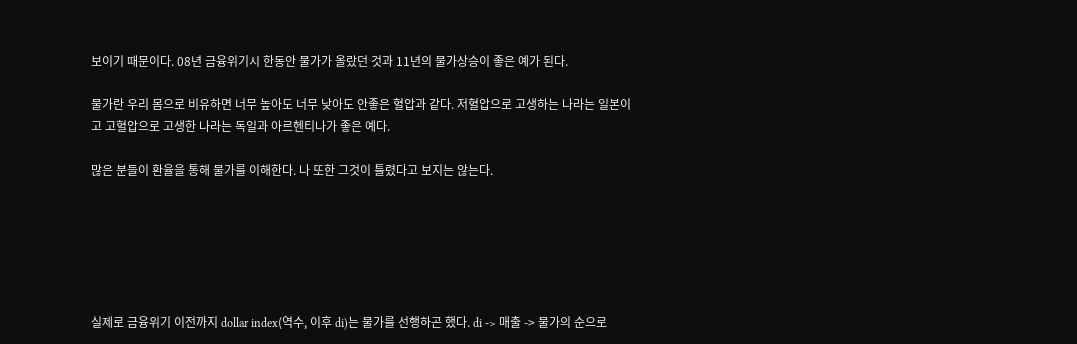보이기 때문이다. 08년 금융위기시 한동안 물가가 올랐던 것과 11년의 물가상승이 좋은 예가 된다.

물가란 우리 몸으로 비유하면 너무 높아도 너무 낮아도 안좋은 혈압과 같다. 저혈압으로 고생하는 나라는 일본이고 고혈압으로 고생한 나라는 독일과 아르헨티나가 좋은 예다.

많은 분들이 환율을 통해 물가를 이해한다. 나 또한 그것이 틀렸다고 보지는 않는다.






실제로 금융위기 이전까지 dollar index(역수, 이후 di)는 물가를 선행하곤 했다. di -> 매출 -> 물가의 순으로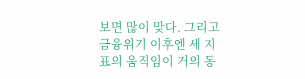보면 많이 맞다. 그리고 금융위기 이후엔 세 지표의 움직임이 거의 동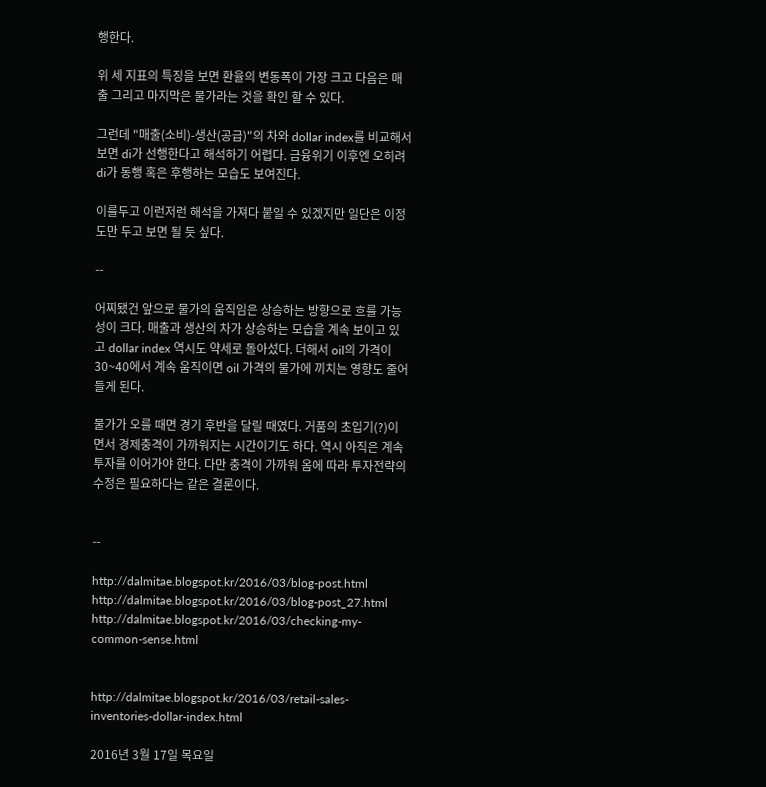행한다.

위 세 지표의 특징을 보면 환율의 변동폭이 가장 크고 다음은 매출 그리고 마지막은 물가라는 것을 확인 할 수 있다.

그런데 "매출(소비)-생산(공급)"의 차와 dollar index를 비교해서 보면 di가 선행한다고 해석하기 어렵다. 금융위기 이후엔 오히려 di가 동행 혹은 후행하는 모습도 보여진다.

이를두고 이런저런 해석을 가져다 붙일 수 있겠지만 일단은 이정도만 두고 보면 될 듯 싶다.

--

어찌됐건 앞으로 물가의 움직임은 상승하는 방향으로 흐를 가능성이 크다. 매출과 생산의 차가 상승하는 모습을 계속 보이고 있고 dollar index 역시도 약세로 돌아섰다. 더해서 oil의 가격이 30~40에서 계속 움직이면 oil 가격의 물가에 끼치는 영향도 줄어들게 된다.

물가가 오를 때면 경기 후반을 달릴 때였다. 거품의 초입기(?)이면서 경제충격이 가까워지는 시간이기도 하다. 역시 아직은 계속 투자를 이어가야 한다. 다만 충격이 가까워 옴에 따라 투자전략의 수정은 필요하다는 같은 결론이다.


--

http://dalmitae.blogspot.kr/2016/03/blog-post.html
http://dalmitae.blogspot.kr/2016/03/blog-post_27.html
http://dalmitae.blogspot.kr/2016/03/checking-my-common-sense.html


http://dalmitae.blogspot.kr/2016/03/retail-sales-inventories-dollar-index.html

2016년 3월 17일 목요일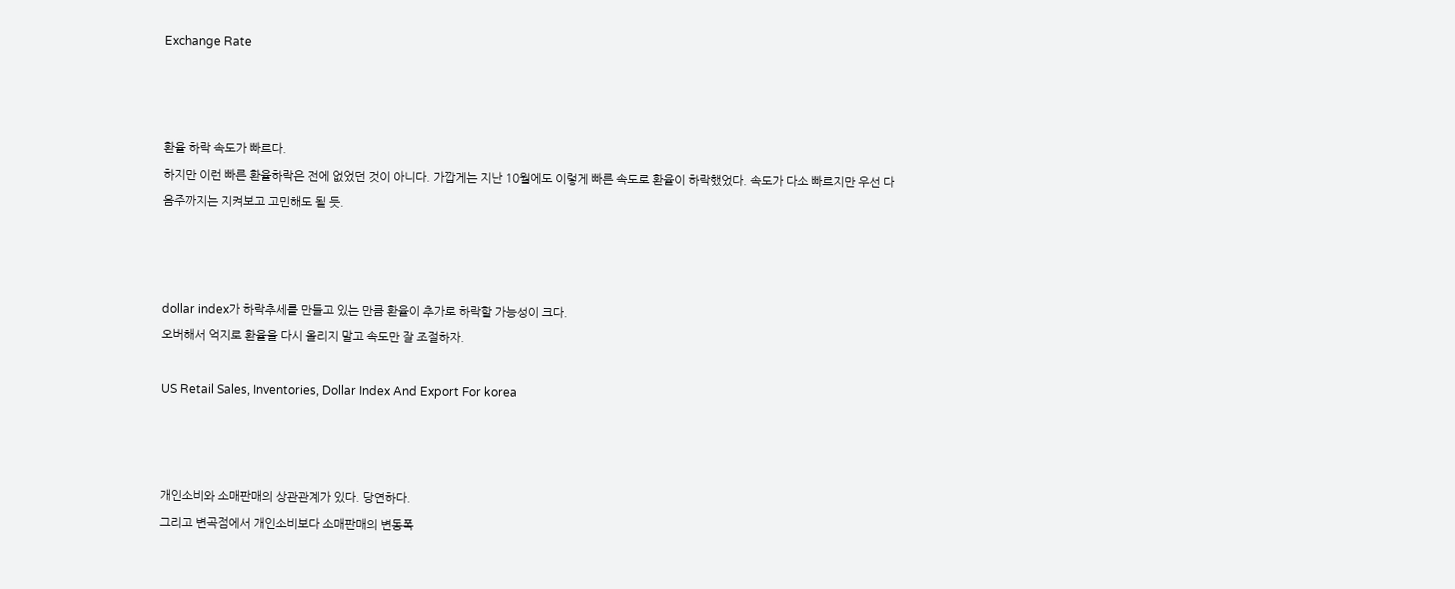Exchange Rate



환율 하락 속도가 빠르다.
하지만 이런 빠른 환율하락은 전에 없었던 것이 아니다. 가깝게는 지난 10월에도 이렇게 빠른 속도로 환율이 하락했었다. 속도가 다소 빠르지만 우선 다음주까지는 지켜보고 고민해도 될 듯.



dollar index가 하락추세를 만들고 있는 만큼 환율이 추가로 하락할 가능성이 크다.
오버해서 억지로 환율을 다시 올리지 말고 속도만 잘 조절하자.

US Retail Sales, Inventories, Dollar Index And Export For korea



개인소비와 소매판매의 상관관계가 있다. 당연하다.
그리고 변곡점에서 개인소비보다 소매판매의 변동폭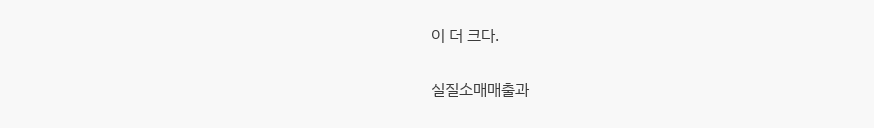이 더 크다.

실질소매매출과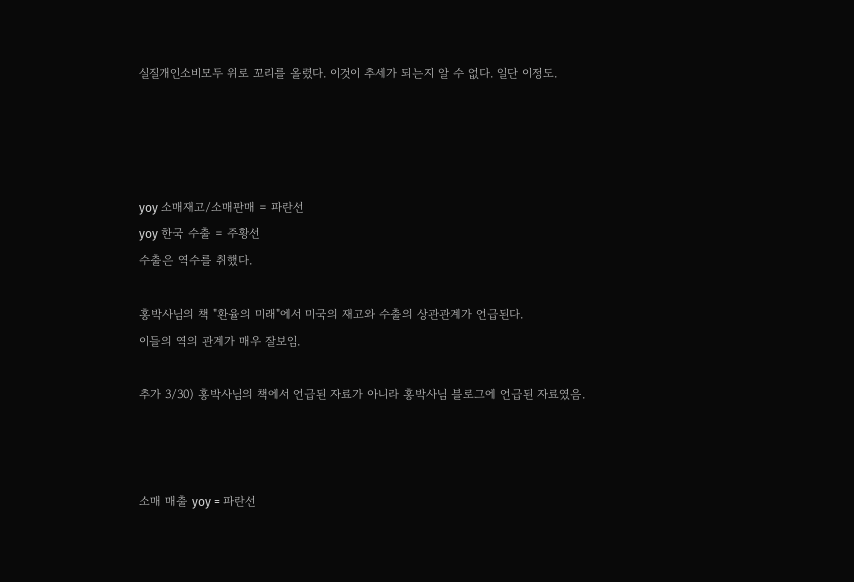실질개인소비모두 위로 꼬리를 올렸다. 이것이 추세가 되는지 알 수 없다. 일단 이정도.




yoy 소매재고/소매판매 = 파란선
yoy 한국 수출 = 주황선
수출은 역수를 취했다.

홍박사님의 책 "환율의 미래"에서 미국의 재고와 수출의 상관관계가 언급된다.
이들의 역의 관계가 매우 잘보임.

추가 3/30) 홍박사님의 책에서 언급된 자료가 아니라 홍박사님 블로그에 언급된 자료였음.



소매 매출 yoy = 파란선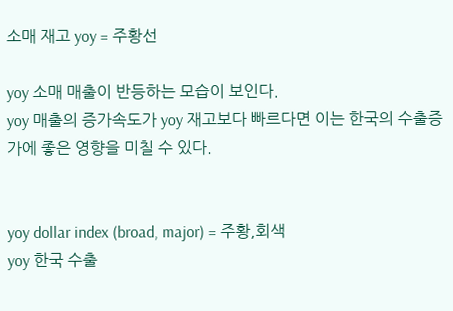소매 재고 yoy = 주황선

yoy 소매 매출이 반등하는 모습이 보인다.
yoy 매출의 증가속도가 yoy 재고보다 빠르다면 이는 한국의 수출증가에 좋은 영향을 미칠 수 있다.


yoy dollar index (broad, major) = 주황,회색
yoy 한국 수출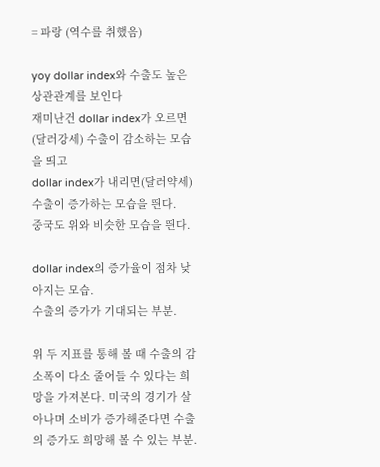= 파랑 (역수를 취했음)

yoy dollar index와 수출도 높은 상관관계를 보인다
재미난건 dollar index가 오르면(달러강세) 수출이 감소하는 모습을 띄고
dollar index가 내리면(달러약세) 수출이 증가하는 모습을 띈다.
중국도 위와 비슷한 모습을 띈다.

dollar index의 증가율이 점차 낮아지는 모습.
수출의 증가가 기대되는 부분.

위 두 지표를 통해 볼 때 수출의 감소폭이 다소 줄어들 수 있다는 희망을 가져본다. 미국의 경기가 살아나며 소비가 증가해준다면 수출의 증가도 희망해 볼 수 있는 부분.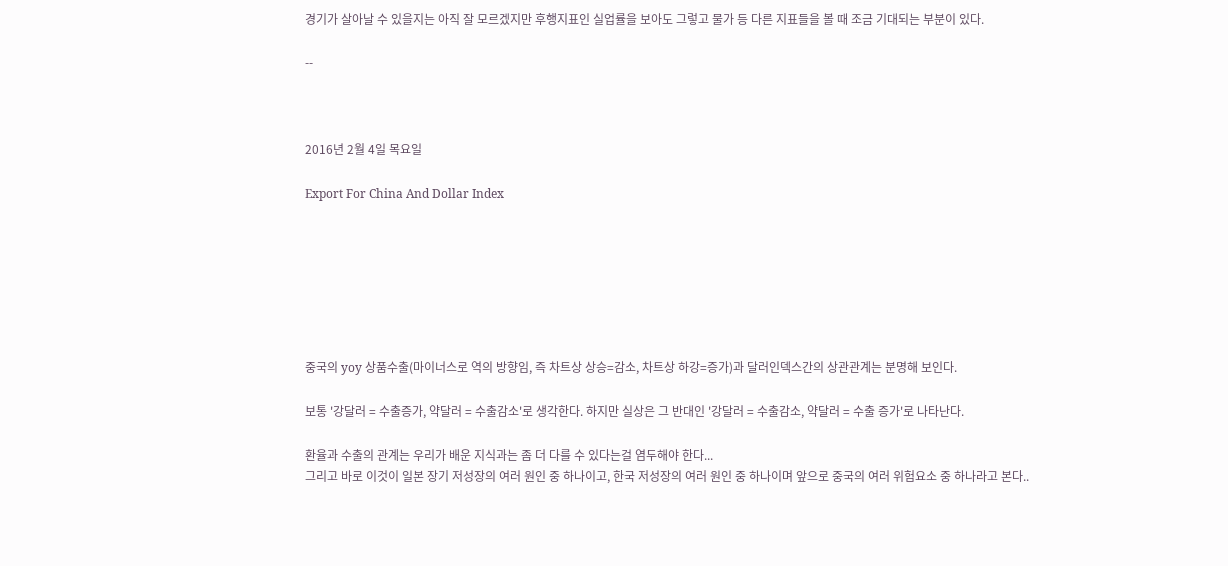경기가 살아날 수 있을지는 아직 잘 모르겠지만 후행지표인 실업률을 보아도 그렇고 물가 등 다른 지표들을 볼 때 조금 기대되는 부분이 있다.

--



2016년 2월 4일 목요일

Export For China And Dollar Index







중국의 yoy 상품수출(마이너스로 역의 방향임, 즉 차트상 상승=감소, 차트상 하강=증가)과 달러인덱스간의 상관관계는 분명해 보인다.

보통 '강달러 = 수출증가, 약달러 = 수출감소'로 생각한다. 하지만 실상은 그 반대인 '강달러 = 수출감소, 약달러 = 수출 증가'로 나타난다.

환율과 수출의 관계는 우리가 배운 지식과는 좀 더 다를 수 있다는걸 염두해야 한다...
그리고 바로 이것이 일본 장기 저성장의 여러 원인 중 하나이고, 한국 저성장의 여러 원인 중 하나이며 앞으로 중국의 여러 위험요소 중 하나라고 본다..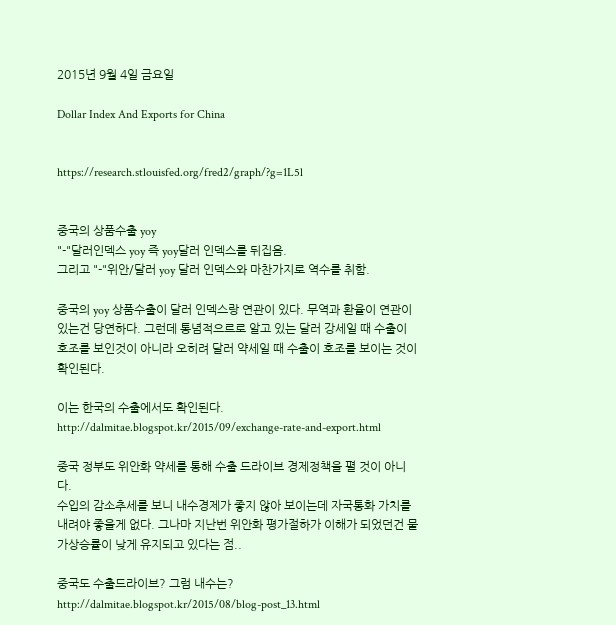2015년 9월 4일 금요일

Dollar Index And Exports for China


https://research.stlouisfed.org/fred2/graph/?g=1L5l


중국의 상품수출 yoy
"-"달러인덱스 yoy 즉 yoy달러 인덱스를 뒤집음.
그리고 "-"위안/달러 yoy 달러 인덱스와 마찬가지로 역수를 취함.

중국의 yoy 상품수출이 달러 인덱스랑 연관이 있다. 무역과 환율이 연관이 있는건 당연하다. 그런데 통념적으르로 알고 있는 달러 강세일 때 수출이 호조를 보인것이 아니라 오히려 달러 약세일 때 수출이 호조를 보이는 것이 확인된다.

이는 한국의 수출에서도 확인된다.
http://dalmitae.blogspot.kr/2015/09/exchange-rate-and-export.html

중국 정부도 위안화 약세를 통해 수출 드라이브 경제정책을 펼 것이 아니다.
수입의 감소추세를 보니 내수경제가 좋지 않아 보이는데 자국통화 가치를 내려야 좋을게 없다. 그나마 지난번 위안화 평가절하가 이해가 되었던건 물가상승률이 낮게 유지되고 있다는 점..

중국도 수출드라이브? 그럼 내수는?
http://dalmitae.blogspot.kr/2015/08/blog-post_13.html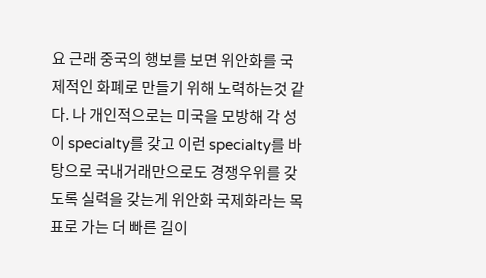요 근래 중국의 행보를 보면 위안화를 국제적인 화폐로 만들기 위해 노력하는것 같다. 나 개인적으로는 미국을 모방해 각 성이 specialty를 갖고 이런 specialty를 바탕으로 국내거래만으로도 경쟁우위를 갖도록 실력을 갖는게 위안화 국제화라는 목표로 가는 더 빠른 길이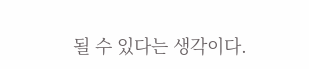될 수 있다는 생각이다.